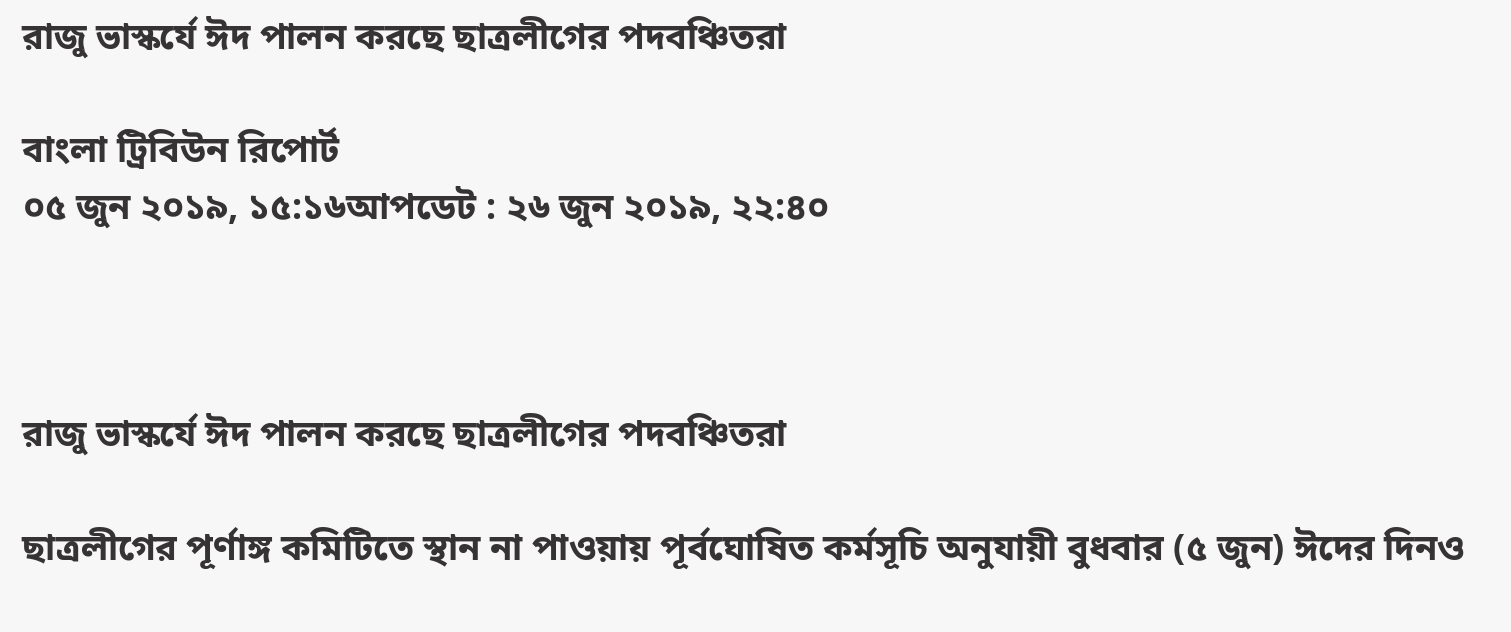রাজু ভাস্কর্যে ঈদ পালন করছে ছাত্রলীগের পদবঞ্চিতরা

বাংলা ট্রিবিউন রিপোর্ট
০৫ জুন ২০১৯, ১৫:১৬আপডেট : ২৬ জুন ২০১৯, ২২:৪০



রাজু ভাস্কর্যে ঈদ পালন করছে ছাত্রলীগের পদবঞ্চিতরা

ছাত্রলীগের পূর্ণাঙ্গ কমিটিতে স্থান না পাওয়ায় পূর্বঘোষিত কর্মসূচি অনুযায়ী বুধবার (৫ জুন) ঈদের দিনও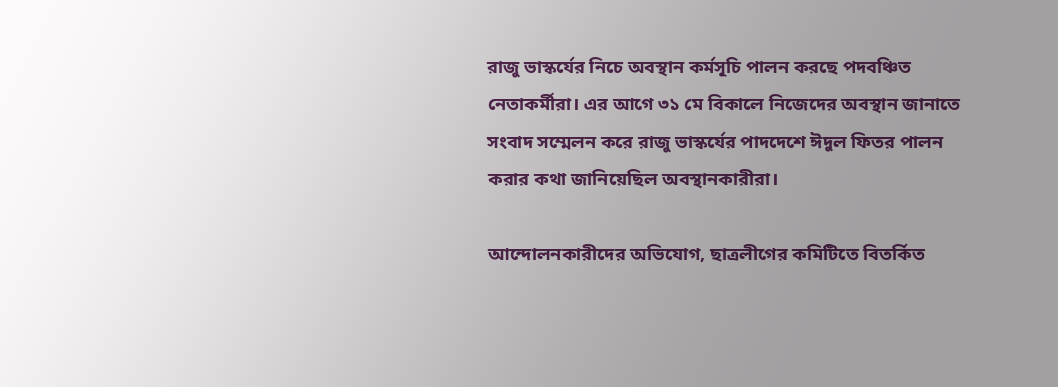রাজু ভাস্কর্যের নিচে অবস্থান কর্মসূচি পালন করছে পদবঞ্চিত নেতাকর্মীরা। এর আগে ৩১ মে বিকালে নিজেদের অবস্থান জানাতে সংবাদ সম্মেলন করে রাজু ভাস্কর্যের পাদদেশে ঈদুল ফিতর পালন করার কথা জানিয়েছিল অবস্থানকারীরা।

আন্দোলনকারীদের অভিযোগ, ছাত্রলীগের কমিটিতে বিতর্কিত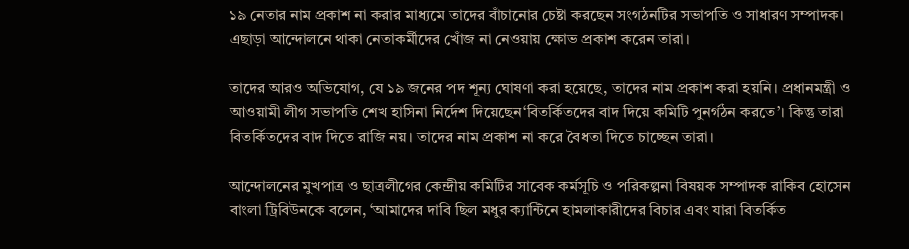১৯ নেতার নাম প্রকাশ না করার মাধ্যমে তাদের বাঁচানোর চেষ্টা করছেন সংগঠনটির সভাপতি ও সাধারণ সম্পাদক। এছাড়া আন্দোলনে থাকা নেতাকর্মীদের খোঁজ না নেওয়ায় ক্ষোভ প্রকাশ করেন তারা।

তাদের আরও অভিযোগ, যে ১৯ জনের পদ শূন্য ঘোষণা করা হয়েছে, তাদের নাম প্রকাশ করা হয়নি। প্রধানমন্ত্রী ও আওয়ামী লীগ সভাপতি শেখ হাসিনা নির্দেশ দিয়েছেন‘বিতর্কিতদের বাদ দিয়ে কমিটি পুনর্গঠন করতে’। কিন্তু তারা বিতর্কিতদের বাদ দিতে রাজি নয়। তাদের নাম প্রকাশ না করে বৈধতা দিতে চাচ্ছেন তারা।

আন্দোলনের মুখপাত্র ও ছাত্রলীগের কেন্দ্রীয় কমিটির সাবেক কর্মসূচি ও পরিকল্পনা বিষয়ক সম্পাদক রাকিব হোসেন বাংলা ট্রিবিউনকে বলেন, ‘আমাদের দাবি ছিল মধুর ক্যান্টিনে হামলাকারীদের বিচার এবং যারা বিতর্কিত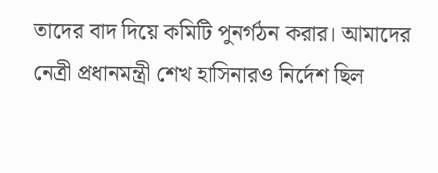তাদের বাদ দিয়ে কমিটি পুনর্গঠন করার। আমাদের নেত্রী প্রধানমন্ত্রী শেখ হাসিনারও নির্দেশ ছিল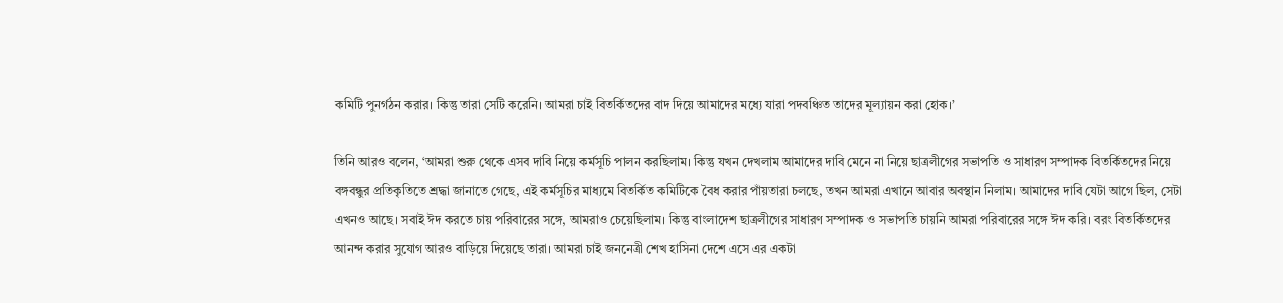কমিটি পুনর্গঠন করার। কিন্তু তারা সেটি করেনি। আমরা চাই বিতর্কিতদের বাদ দিয়ে আমাদের মধ্যে যারা পদবঞ্চিত তাদের মূল্যায়ন করা হোক।’

তিনি আরও বলেন, ‘আমরা শুরু থেকে এসব দাবি নিয়ে কর্মসূচি পালন করছিলাম। কিন্তু যখন দেখলাম আমাদের দাবি মেনে না নিয়ে ছাত্রলীগের সভাপতি ও সাধারণ সম্পাদক বিতর্কিতদের নিয়ে বঙ্গবন্ধুর প্রতিকৃতিতে শ্রদ্ধা জানাতে গেছে, এই কর্মসূচির মাধ্যমে বিতর্কিত কমিটিকে বৈধ করার পাঁয়তারা চলছে, তখন আমরা এখানে আবার অবস্থান নিলাম। আমাদের দাবি যেটা আগে ছিল, সেটা এখনও আছে। সবাই ঈদ করতে চায় পরিবারের সঙ্গে, আমরাও চেয়েছিলাম। কিন্তু বাংলাদেশ ছাত্রলীগের সাধারণ সম্পাদক ও সভাপতি চায়নি আমরা পরিবারের সঙ্গে ঈদ করি। বরং বিতর্কিতদের আনন্দ করার সুযোগ আরও বাড়িয়ে দিয়েছে তারা। আমরা চাই জননেত্রী শেখ হাসিনা দেশে এসে এর একটা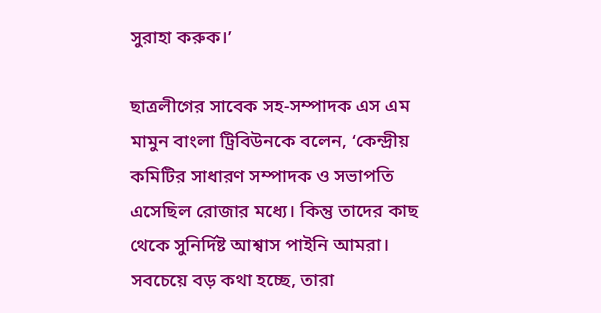সুরাহা করুক।’

ছাত্রলীগের সাবেক সহ-সম্পাদক এস এম মামুন বাংলা ট্রিবিউনকে বলেন, ‘কেন্দ্রীয় কমিটির সাধারণ সম্পাদক ও সভাপতি এসেছিল রোজার মধ্যে। কিন্তু তাদের কাছ থেকে সুনির্দিষ্ট আশ্বাস পাইনি আমরা। সবচেয়ে বড় কথা হচ্ছে, তারা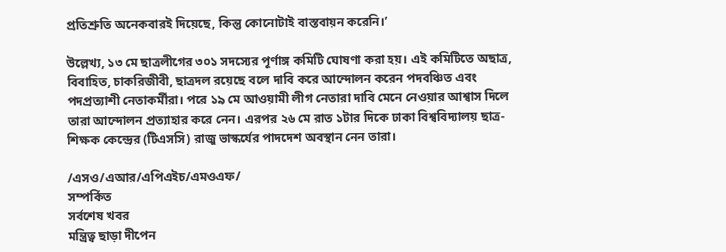প্রতিশ্রুতি অনেকবারই দিয়েছে, কিন্তু কোনোটাই বাস্তবায়ন করেনি।’

উল্লেখ্য, ১৩ মে ছাত্রলীগের ৩০১ সদস্যের পূর্ণাঙ্গ কমিটি ঘোষণা করা হয়। এই কমিটিতে অছাত্র, বিবাহিত, চাকরিজীবী, ছাত্রদল রয়েছে বলে দাবি করে আন্দোলন করেন পদবঞ্চিত এবং পদপ্রত্যাশী নেতাকর্মীরা। পরে ১৯ মে আওয়ামী লীগ নেতারা দাবি মেনে নেওয়ার আশ্বাস দিলে তারা আন্দোলন প্রত্যাহার করে নেন। এরপর ২৬ মে রাত ১টার দিকে ঢাকা বিশ্ববিদ্যালয় ছাত্র-শিক্ষক কেন্দ্রের (টিএসসি) রাজু ভাস্কর্যের পাদদেশ অবস্থান নেন তারা।

/এসও/এআর/এপিএইচ/এমওএফ/
সম্পর্কিত
সর্বশেষ খবর
মন্ত্রিত্ব ছাড়া দীপেন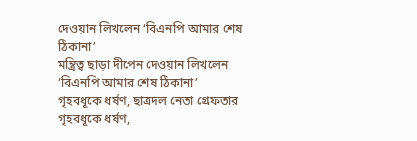দেওয়ান লিখলেন ‘বিএনপি আমার শেষ ঠিকানা’
মন্ত্রিত্ব ছাড়া দীপেন দেওয়ান লিখলেন ‘বিএনপি আমার শেষ ঠিকানা’
গৃহবধূকে ধর্ষণ, ছাত্রদল নেতা গ্রেফতার
গৃহবধূকে ধর্ষণ,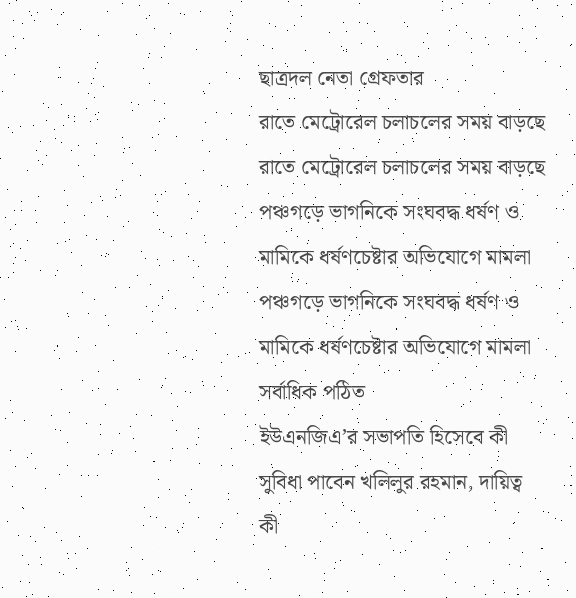ছাত্রদল নেতা গ্রেফতার
রাতে মেট্রোরেল চলাচলের সময় বাড়ছে
রাতে মেট্রোরেল চলাচলের সময় বাড়ছে
পঞ্চগড়ে ভাগনিকে সংঘবদ্ধ ধর্ষণ ও মামিকে ধর্ষণচেষ্টার অভিযোগে মামলা
পঞ্চগড়ে ভাগনিকে সংঘবদ্ধ ধর্ষণ ও মামিকে ধর্ষণচেষ্টার অভিযোগে মামলা
সর্বাধিক পঠিত
ইউএনজিএ’র সভাপতি হিসেবে কী সুবিধা পাবেন খলিলুর রহমান, দায়িত্ব কী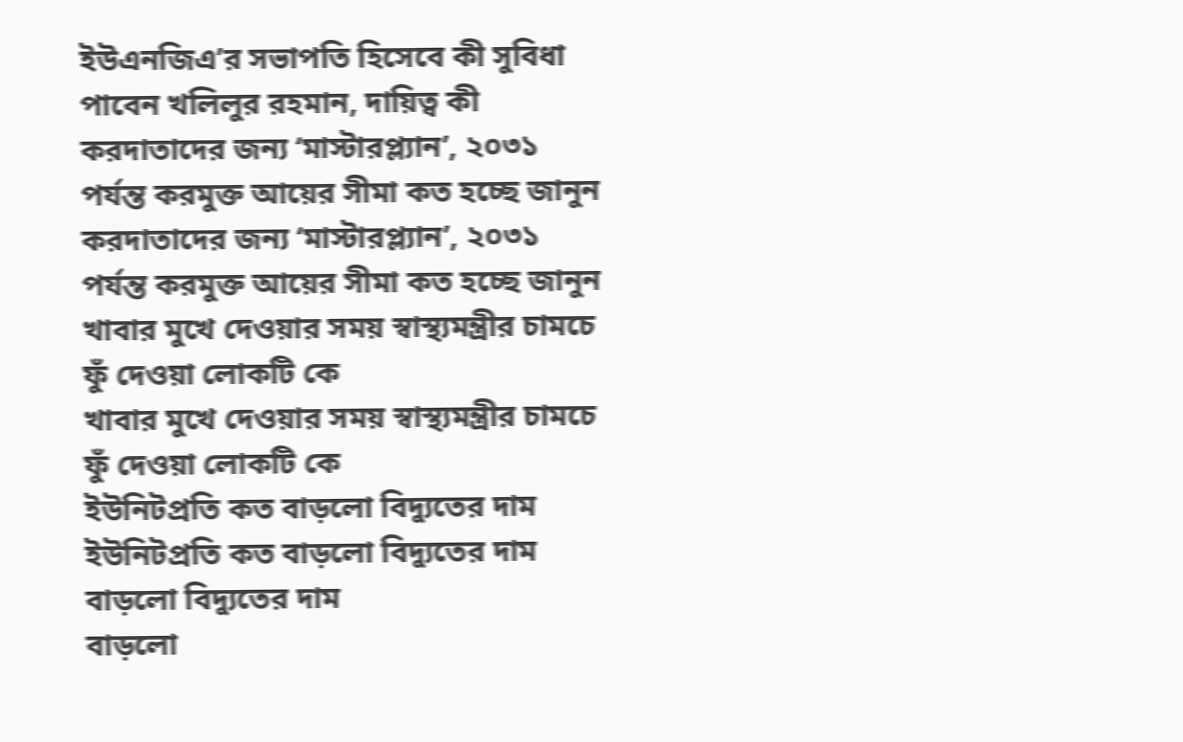ইউএনজিএ’র সভাপতি হিসেবে কী সুবিধা পাবেন খলিলুর রহমান, দায়িত্ব কী
করদাতাদের জন্য ‘মাস্টারপ্ল্যান’, ২০৩১ পর্যন্ত করমুক্ত আয়ের সীমা কত হচ্ছে জানুন
করদাতাদের জন্য ‘মাস্টারপ্ল্যান’, ২০৩১ পর্যন্ত করমুক্ত আয়ের সীমা কত হচ্ছে জানুন
খাবার মুখে দেওয়ার সময় স্বাস্থ্যমন্ত্রীর চামচে ফুঁ দেওয়া লোকটি কে
খাবার মুখে দেওয়ার সময় স্বাস্থ্যমন্ত্রীর চামচে ফুঁ দেওয়া লোকটি কে
ইউনিটপ্রতি কত বাড়লো বিদ্যুতের দাম
ইউনিটপ্রতি কত বাড়লো বিদ্যুতের দাম
বাড়লো বিদ্যুতের দাম
বাড়লো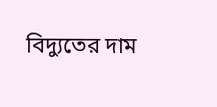বিদ্যুতের দাম